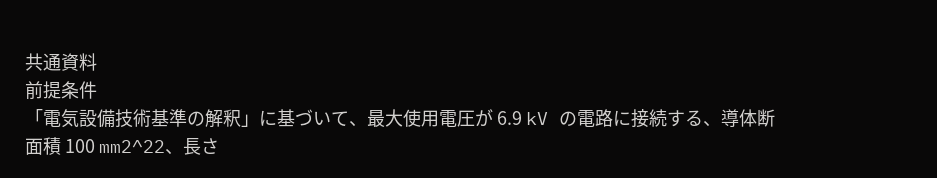共通資料
前提条件
「電気設備技術基準の解釈」に基づいて、最大使用電圧が 6.9 kV の電路に接続する、導体断面積 100 mm2^22、長さ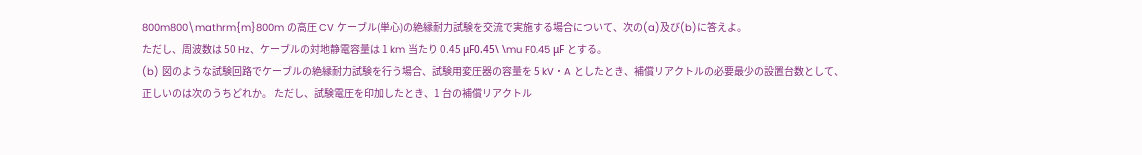800m800\mathrm{m}800m の高圧 CV ケーブル(単心)の絶縁耐力試験を交流で実施する場合について、次の(a)及び(b)に答えよ。
ただし、周波数は 50 Hz、ケーブルの対地静電容量は 1 km 当たり 0.45 μF0.45\ \mu F0.45 μF とする。
(b) 図のような試験回路でケーブルの絶縁耐力試験を行う場合、試験用変圧器の容量を 5 kV・A としたとき、補償リアクトルの必要最少の設置台数として、正しいのは次のうちどれか。 ただし、試験電圧を印加したとき、1 台の補償リアクトル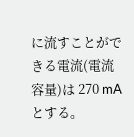に流すことができる電流(電流容量)は 270 mA とする。